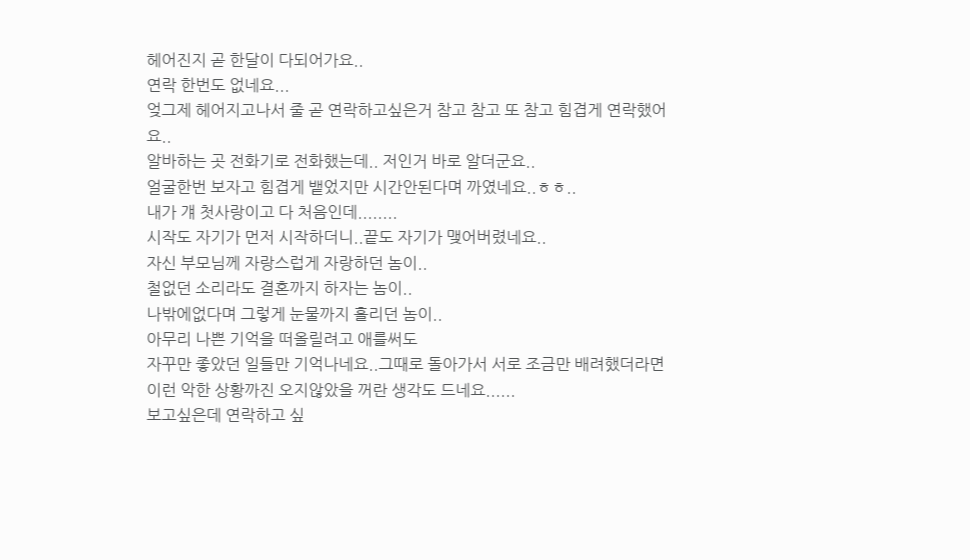헤어진지 곧 한달이 다되어가요..
연락 한번도 없네요...
엊그제 헤어지고나서 줄 곧 연락하고싶은거 참고 참고 또 참고 힘겹게 연락했어요..
알바하는 곳 전화기로 전화했는데.. 저인거 바로 알더군요..
얼굴한번 보자고 힘겹게 뱉었지만 시간안된다며 까였네요..ㅎㅎ..
내가 걔 첫사랑이고 다 처음인데........
시작도 자기가 먼저 시작하더니..끝도 자기가 맺어버렸네요..
자신 부모님께 자랑스럽게 자랑하던 놈이..
철없던 소리라도 결혼까지 하자는 놈이..
나밖에없다며 그렇게 눈물까지 흘리던 놈이..
아무리 나쁜 기억을 떠올릴려고 애를써도
자꾸만 좋았던 일들만 기억나네요..그때로 돌아가서 서로 조금만 배려했더라면
이런 악한 상황까진 오지않았을 꺼란 생각도 드네요......
보고싶은데 연락하고 싶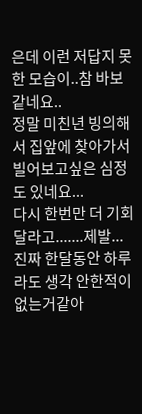은데 이런 저답지 못한 모습이..참 바보같네요..
정말 미친년 빙의해서 집앞에 찾아가서 빌어보고싶은 심정도 있네요...
다시 한번만 더 기회달라고.......제발...
진짜 한달동안 하루라도 생각 안한적이 없는거같아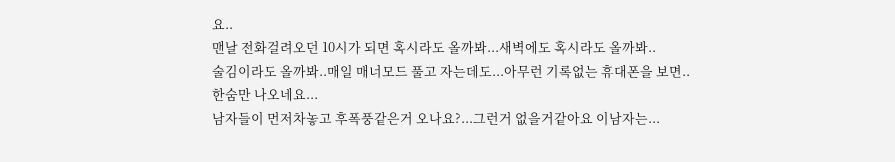요..
맨날 전화걸려오던 10시가 되면 혹시라도 올까봐...새벽에도 혹시라도 올까봐..
술김이라도 올까봐..매일 매너모드 풀고 자는데도...아무런 기록없는 휴대폰을 보면..
한숨만 나오네요...
남자들이 먼저차놓고 후폭풍같은거 오나요?...그런거 없을거같아요 이남자는...